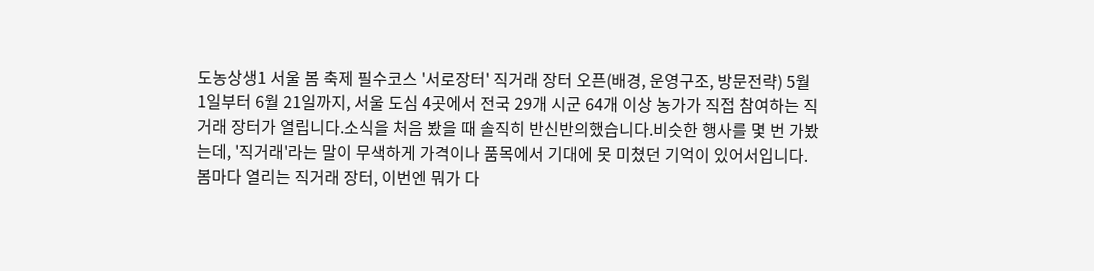도농상생1 서울 봄 축제 필수코스 '서로장터' 직거래 장터 오픈(배경, 운영구조, 방문전략) 5월 1일부터 6월 21일까지, 서울 도심 4곳에서 전국 29개 시군 64개 이상 농가가 직접 참여하는 직거래 장터가 열립니다.소식을 처음 봤을 때 솔직히 반신반의했습니다.비슷한 행사를 몇 번 가봤는데, '직거래'라는 말이 무색하게 가격이나 품목에서 기대에 못 미쳤던 기억이 있어서입니다. 봄마다 열리는 직거래 장터, 이번엔 뭐가 다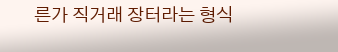른가 직거래 장터라는 형식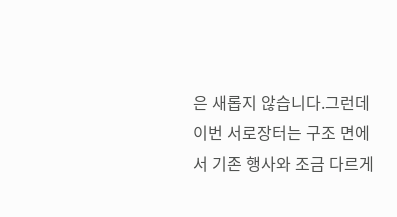은 새롭지 않습니다.그런데 이번 서로장터는 구조 면에서 기존 행사와 조금 다르게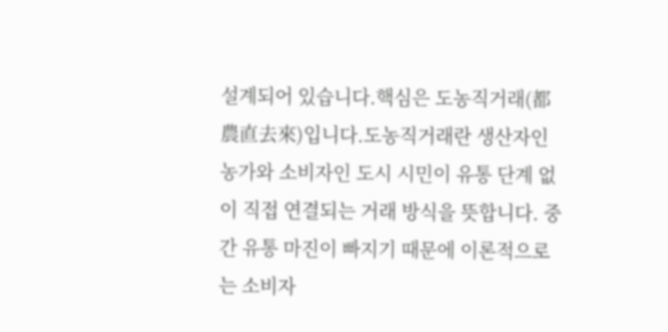설계되어 있습니다.핵심은 도농직거래(都農直去來)입니다.도농직거래란 생산자인 농가와 소비자인 도시 시민이 유통 단계 없이 직접 연결되는 거래 방식을 뜻합니다. 중간 유통 마진이 빠지기 때문에 이론적으로는 소비자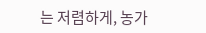는 저렴하게, 농가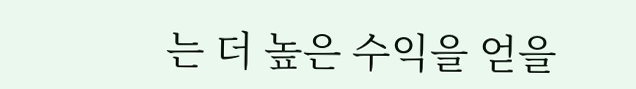는 더 높은 수익을 얻을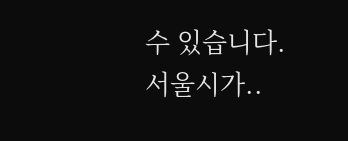수 있습니다. 서울시가..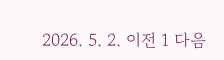2026. 5. 2. 이전 1 다음